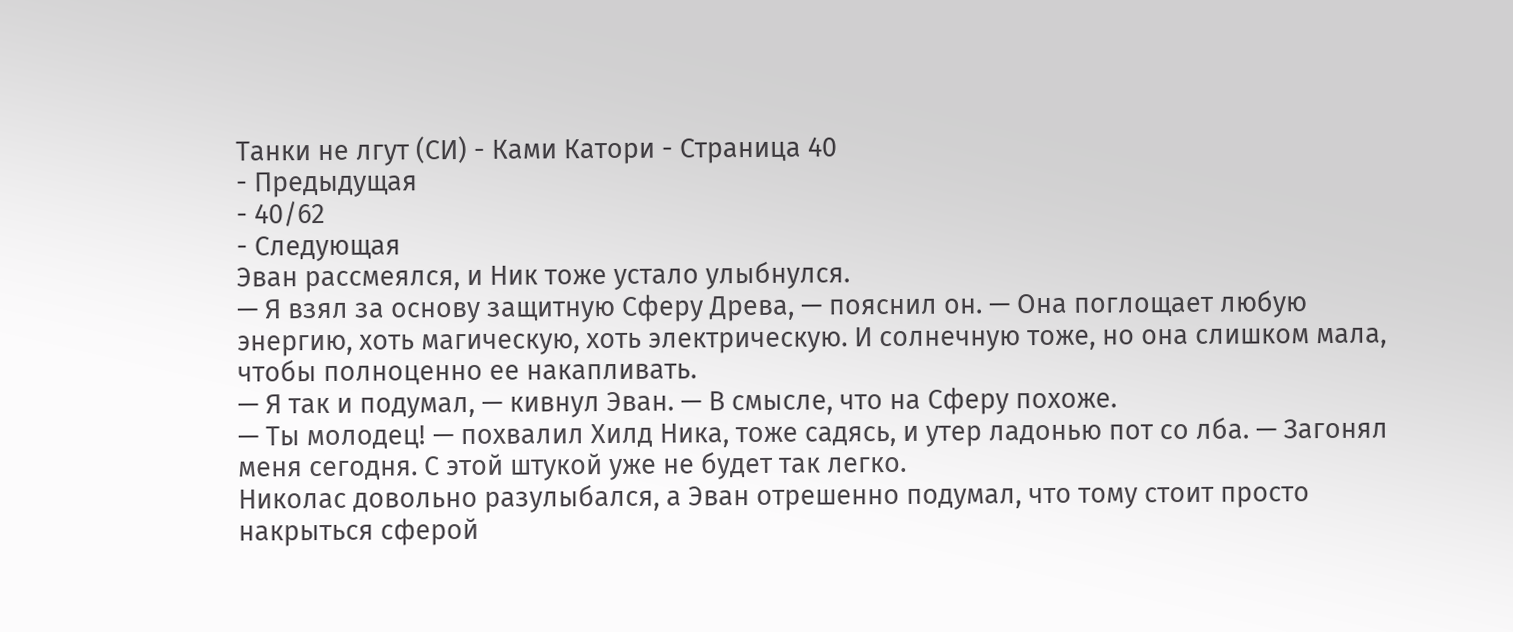Танки не лгут (СИ) - Ками Катори - Страница 40
- Предыдущая
- 40/62
- Следующая
Эван рассмеялся, и Ник тоже устало улыбнулся.
— Я взял за основу защитную Сферу Древа, — пояснил он. — Она поглощает любую энергию, хоть магическую, хоть электрическую. И солнечную тоже, но она слишком мала, чтобы полноценно ее накапливать.
— Я так и подумал, — кивнул Эван. — В смысле, что на Сферу похоже.
— Ты молодец! — похвалил Хилд Ника, тоже садясь, и утер ладонью пот со лба. — Загонял меня сегодня. С этой штукой уже не будет так легко.
Николас довольно разулыбался, а Эван отрешенно подумал, что тому стоит просто накрыться сферой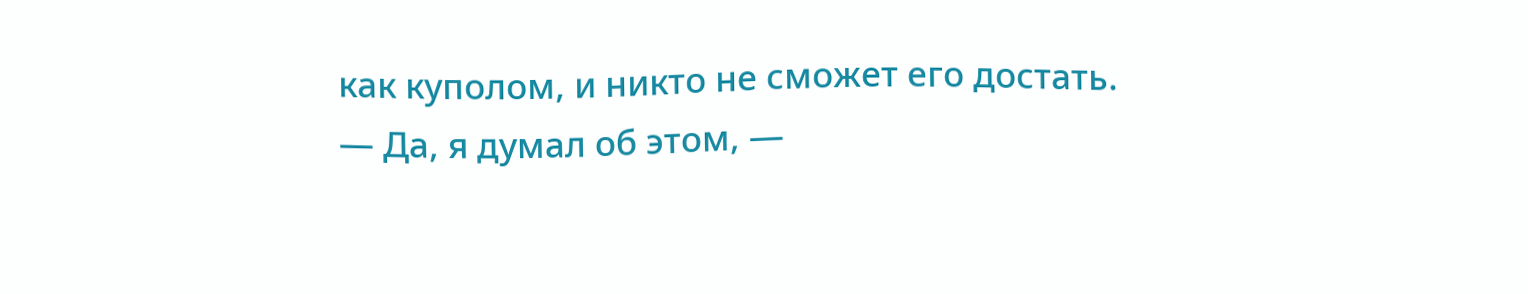как куполом, и никто не сможет его достать.
— Да, я думал об этом, —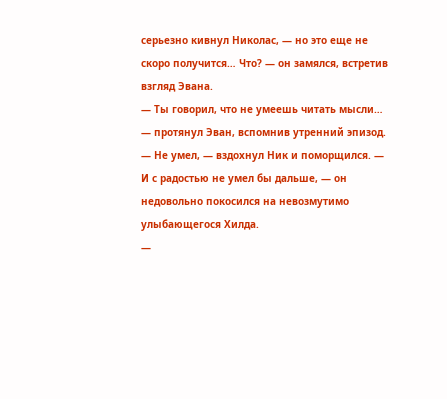серьезно кивнул Николас, — но это еще не скоро получится… Что? — он замялся, встретив взгляд Эвана.
— Ты говорил, что не умеешь читать мысли… — протянул Эван, вспомнив утренний эпизод.
— Не умел, — вздохнул Ник и поморщился. — И с радостью не умел бы дальше, — он недовольно покосился на невозмутимо улыбающегося Хилда.
—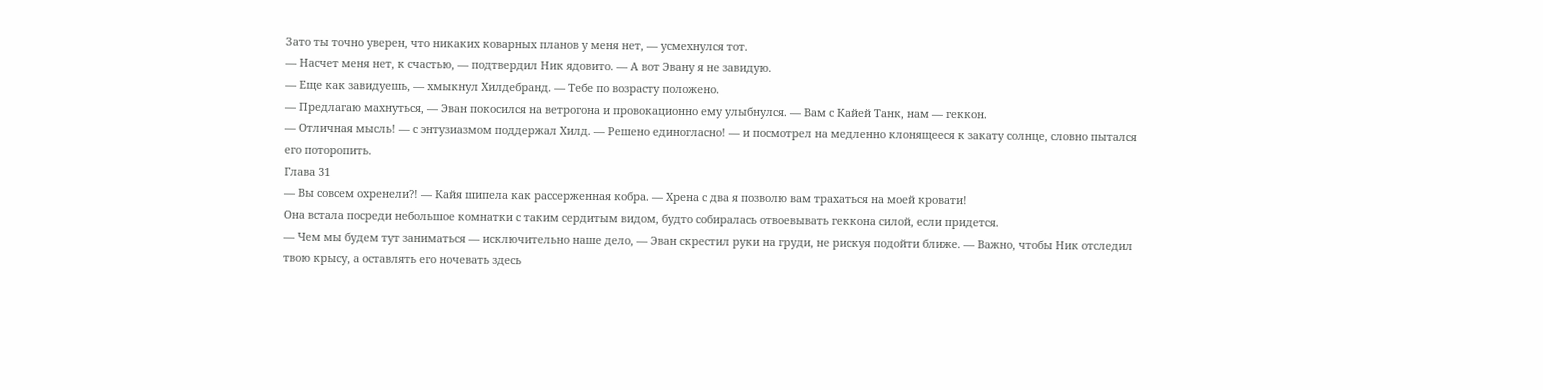Зато ты точно уверен, что никаких коварных планов у меня нет, — усмехнулся тот.
— Насчет меня нет, к счастью, — подтвердил Ник ядовито. — А вот Эвану я не завидую.
— Еще как завидуешь, — хмыкнул Хилдебранд. — Тебе по возрасту положено.
— Предлагаю махнуться, — Эван покосился на ветрогона и провокационно ему улыбнулся. — Вам с Кайей Танк, нам — геккон.
— Отличная мысль! — с энтузиазмом поддержал Хилд. — Решено единогласно! — и посмотрел на медленно клонящееся к закату солнце, словно пытался его поторопить.
Глава 31
— Вы совсем охренели?! — Кайя шипела как рассерженная кобра. — Хрена с два я позволю вам трахаться на моей кровати!
Она встала посреди небольшое комнатки с таким сердитым видом, будто собиралась отвоевывать геккона силой, если придется.
— Чем мы будем тут заниматься — исключительно наше дело, — Эван скрестил руки на груди, не рискуя подойти ближе. — Важно, чтобы Ник отследил твою крысу, а оставлять его ночевать здесь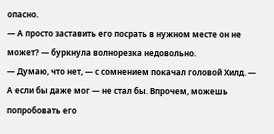опасно.
— А просто заставить его посрать в нужном месте он не может? — буркнула волнорезка недовольно.
— Думаю, что нет, — с сомнением покачал головой Хилд. — А если бы даже мог — не стал бы. Впрочем, можешь попробовать его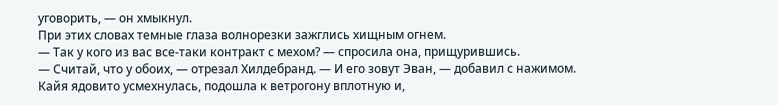уговорить, — он хмыкнул.
При этих словах темные глаза волнорезки зажглись хищным огнем.
— Так у кого из вас все-таки контракт с мехом? — спросила она, прищурившись.
— Считай, что у обоих, — отрезал Хилдебранд. — И его зовут Эван, — добавил с нажимом.
Кайя ядовито усмехнулась, подошла к ветрогону вплотную и,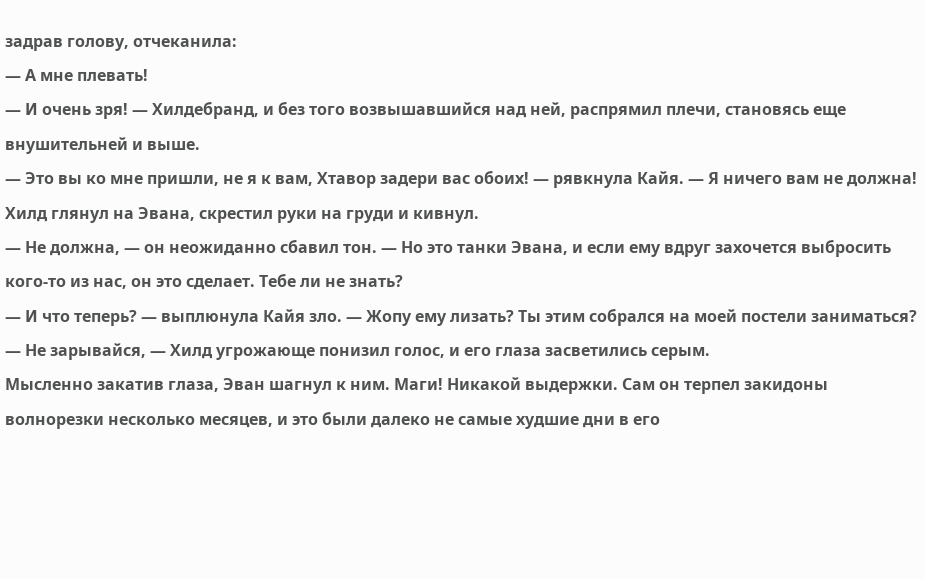задрав голову, отчеканила:
— А мне плевать!
— И очень зря! — Хилдебранд, и без того возвышавшийся над ней, распрямил плечи, становясь еще внушительней и выше.
— Это вы ко мне пришли, не я к вам, Хтавор задери вас обоих! — рявкнула Кайя. — Я ничего вам не должна!
Хилд глянул на Эвана, скрестил руки на груди и кивнул.
— Не должна, — он неожиданно сбавил тон. — Но это танки Эвана, и если ему вдруг захочется выбросить кого-то из нас, он это сделает. Тебе ли не знать?
— И что теперь? — выплюнула Кайя зло. — Жопу ему лизать? Ты этим собрался на моей постели заниматься?
— Не зарывайся, — Хилд угрожающе понизил голос, и его глаза засветились серым.
Мысленно закатив глаза, Эван шагнул к ним. Маги! Никакой выдержки. Сам он терпел закидоны волнорезки несколько месяцев, и это были далеко не самые худшие дни в его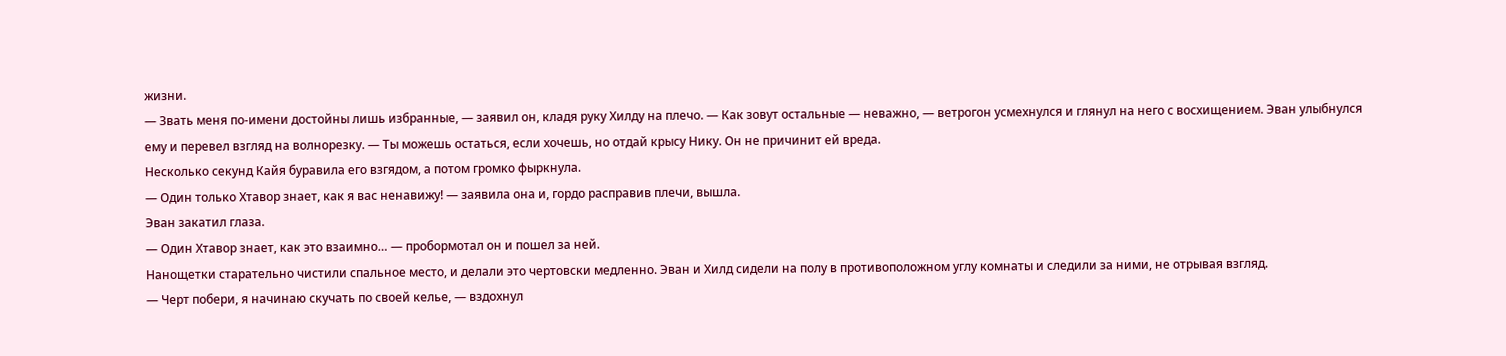жизни.
— Звать меня по-имени достойны лишь избранные, — заявил он, кладя руку Хилду на плечо. — Как зовут остальные — неважно, — ветрогон усмехнулся и глянул на него с восхищением. Эван улыбнулся ему и перевел взгляд на волнорезку. — Ты можешь остаться, если хочешь, но отдай крысу Нику. Он не причинит ей вреда.
Несколько секунд Кайя буравила его взгядом, а потом громко фыркнула.
— Один только Хтавор знает, как я вас ненавижу! — заявила она и, гордо расправив плечи, вышла.
Эван закатил глаза.
— Один Хтавор знает, как это взаимно… — пробормотал он и пошел за ней.
Нанощетки старательно чистили спальное место, и делали это чертовски медленно. Эван и Хилд сидели на полу в противоположном углу комнаты и следили за ними, не отрывая взгляд.
— Черт побери, я начинаю скучать по своей келье, — вздохнул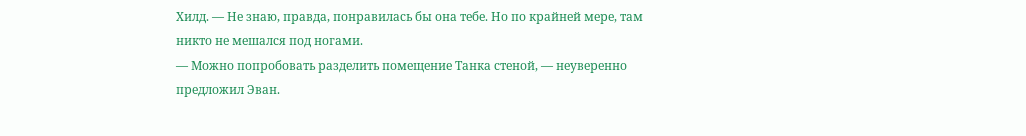Хилд. — Не знаю, правда, понравилась бы она тебе. Но по крайней мере, там никто не мешался под ногами.
— Можно попробовать разделить помещение Танка стеной, — неуверенно предложил Эван.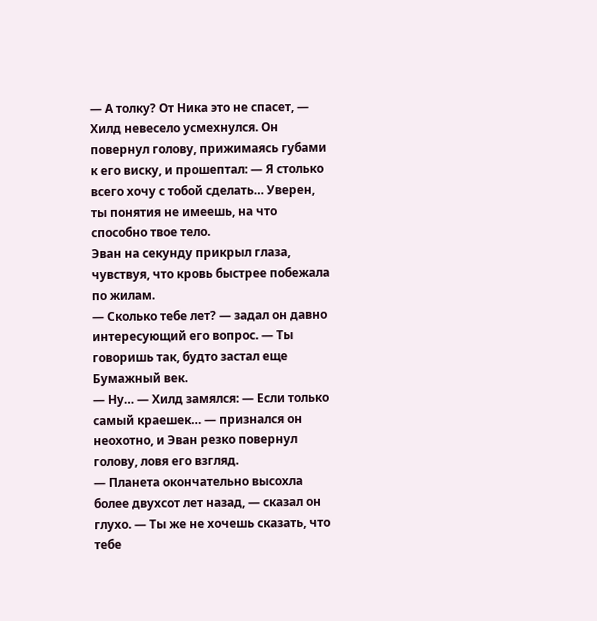— А толку? От Ника это не спасет, — Хилд невесело усмехнулся. Он повернул голову, прижимаясь губами к его виску, и прошептал: — Я столько всего хочу с тобой сделать… Уверен, ты понятия не имеешь, на что способно твое тело.
Эван на секунду прикрыл глаза, чувствуя, что кровь быстрее побежала по жилам.
— Сколько тебе лет? — задал он давно интересующий его вопрос. — Ты говоришь так, будто застал еще Бумажный век.
— Ну… — Хилд замялся: — Если только самый краешек… — признался он неохотно, и Эван резко повернул голову, ловя его взгляд.
— Планета окончательно высохла более двухсот лет назад, — сказал он глухо. — Ты же не хочешь сказать, что тебе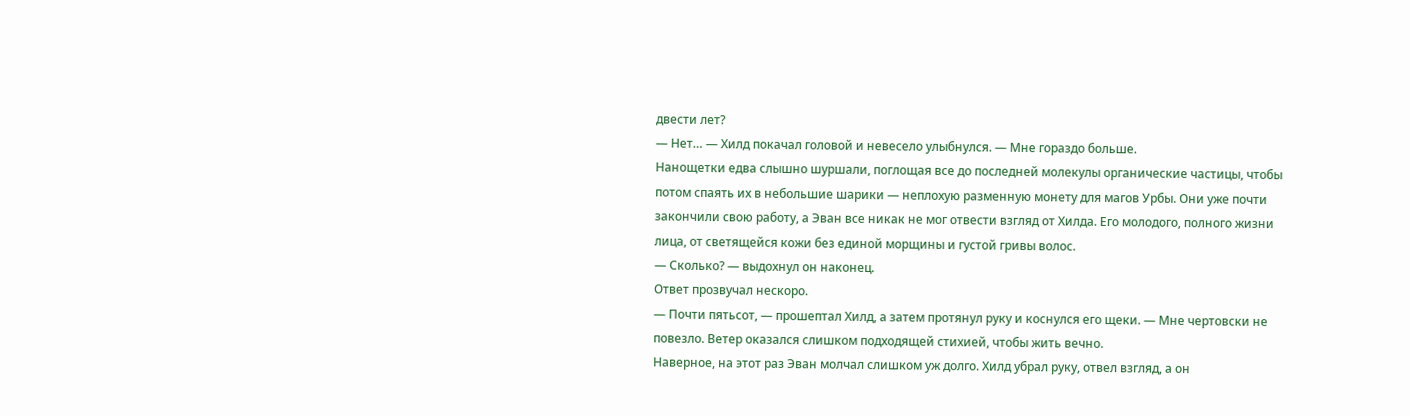двести лет?
— Нет… — Хилд покачал головой и невесело улыбнулся. — Мне гораздо больше.
Нанощетки едва слышно шуршали, поглощая все до последней молекулы органические частицы, чтобы потом спаять их в небольшие шарики — неплохую разменную монету для магов Урбы. Они уже почти закончили свою работу, а Эван все никак не мог отвести взгляд от Хилда. Его молодого, полного жизни лица, от светящейся кожи без единой морщины и густой гривы волос.
— Сколько? — выдохнул он наконец.
Ответ прозвучал нескоро.
— Почти пятьсот, — прошептал Хилд, а затем протянул руку и коснулся его щеки. — Мне чертовски не повезло. Ветер оказался слишком подходящей стихией, чтобы жить вечно.
Наверное, на этот раз Эван молчал слишком уж долго. Хилд убрал руку, отвел взгляд, а он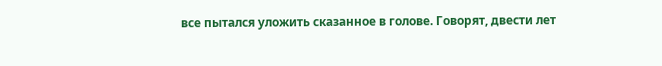все пытался уложить сказанное в голове. Говорят, двести лет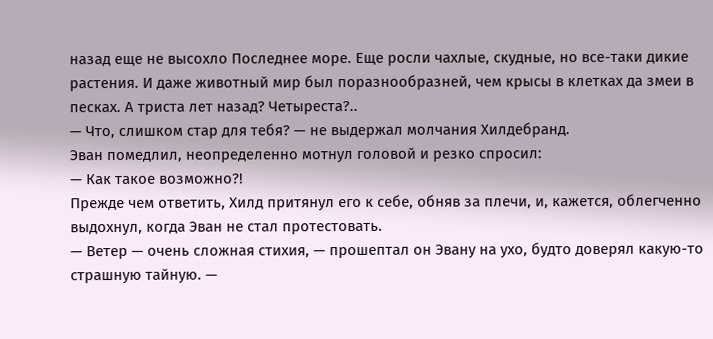назад еще не высохло Последнее море. Еще росли чахлые, скудные, но все-таки дикие растения. И даже животный мир был поразнообразней, чем крысы в клетках да змеи в песках. А триста лет назад? Четыреста?..
— Что, слишком стар для тебя? — не выдержал молчания Хилдебранд.
Эван помедлил, неопределенно мотнул головой и резко спросил:
— Как такое возможно?!
Прежде чем ответить, Хилд притянул его к себе, обняв за плечи, и, кажется, облегченно выдохнул, когда Эван не стал протестовать.
— Ветер — очень сложная стихия, — прошептал он Эвану на ухо, будто доверял какую-то страшную тайную. —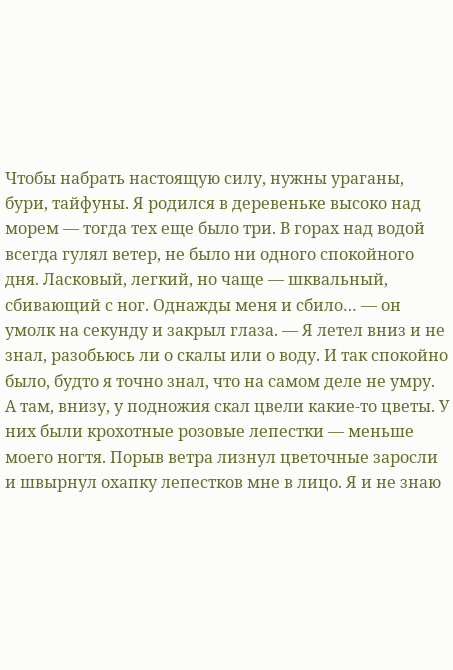Чтобы набрать настоящую силу, нужны ураганы, бури, тайфуны. Я родился в деревеньке высоко над морем — тогда тех еще было три. В горах над водой всегда гулял ветер, не было ни одного спокойного дня. Ласковый, легкий, но чаще — шквальный, сбивающий с ног. Однажды меня и сбило… — он умолк на секунду и закрыл глаза. — Я летел вниз и не знал, разобьюсь ли о скалы или о воду. И так спокойно было, будто я точно знал, что на самом деле не умру. А там, внизу, у подножия скал цвели какие-то цветы. У них были крохотные розовые лепестки — меньше моего ногтя. Порыв ветра лизнул цветочные заросли и швырнул охапку лепестков мне в лицо. Я и не знаю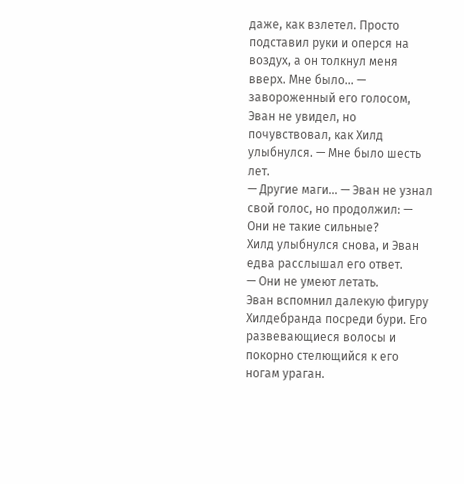даже, как взлетел. Просто подставил руки и оперся на воздух, а он толкнул меня вверх. Мне было… — завороженный его голосом, Эван не увидел, но почувствовал, как Хилд улыбнулся. — Мне было шесть лет.
— Другие маги… — Эван не узнал свой голос, но продолжил: — Они не такие сильные?
Хилд улыбнулся снова, и Эван едва расслышал его ответ.
— Они не умеют летать.
Эван вспомнил далекую фигуру Хилдебранда посреди бури. Его развевающиеся волосы и покорно стелющийся к его ногам ураган.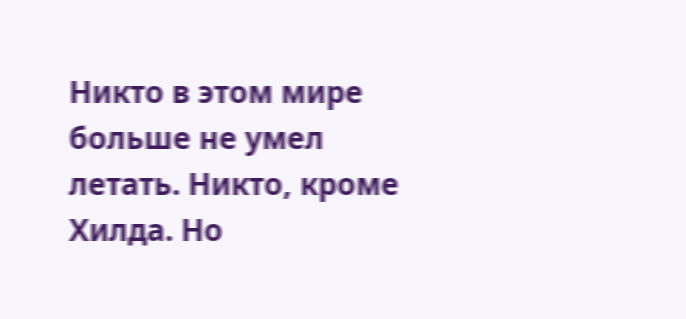Никто в этом мире больше не умел летать. Никто, кроме Хилда. Но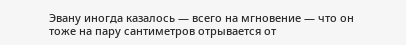Эвану иногда казалось — всего на мгновение — что он тоже на пару сантиметров отрывается от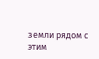земли рядом с этим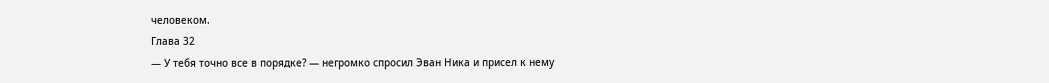человеком.
Глава 32
— У тебя точно все в порядке? — негромко спросил Эван Ника и присел к нему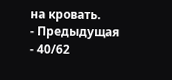на кровать.
- Предыдущая
- 40/62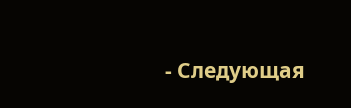- Следующая